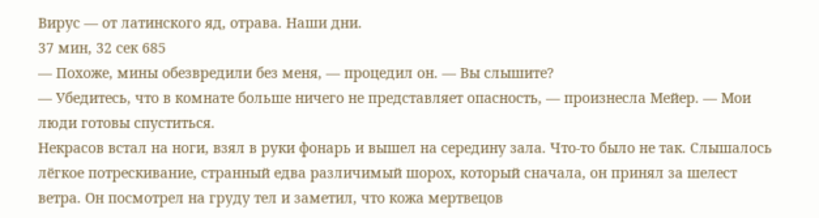Вирус — от латинского яд, отрава. Наши дни.
37 мин, 32 сек 685
— Похоже, мины обезвредили без меня, — процедил он. — Вы слышите?
— Убедитесь, что в комнате больше ничего не представляет опасность, — произнесла Мейер. — Мои люди готовы спуститься.
Некрасов встал на ноги, взял в руки фонарь и вышел на середину зала. Что-то было не так. Слышалось лёгкое потрескивание, странный едва различимый шорох, который сначала, он принял за шелест ветра. Он посмотрел на груду тел и заметил, что кожа мертвецов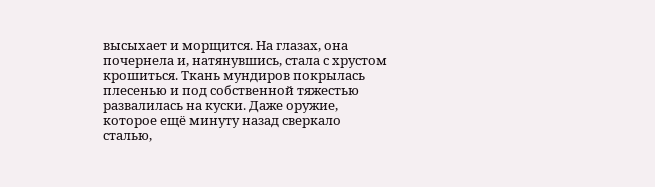высыхает и морщится. На глазах, она почернела и, натянувшись, стала с хрустом крошиться. Ткань мундиров покрылась плесенью и под собственной тяжестью развалилась на куски. Даже оружие, которое ещё минуту назад сверкало сталью,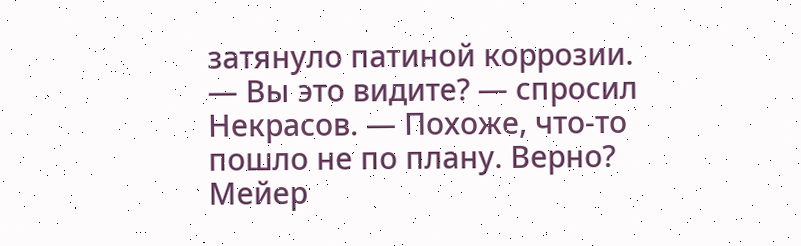затянуло патиной коррозии.
— Вы это видите? — спросил Некрасов. — Похоже, что-то пошло не по плану. Верно?
Мейер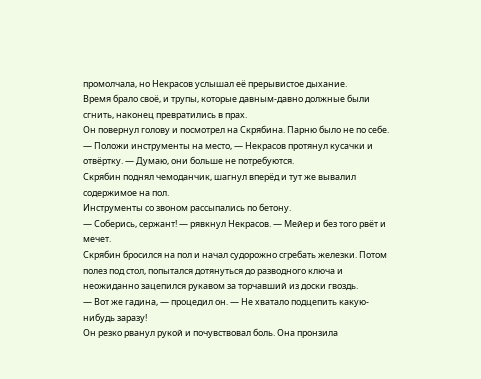промолчала, но Некрасов услышал её прерывистое дыхание.
Время брало своё, и трупы, которые давным-давно должные были сгнить, наконец превратились в прах.
Он повернул голову и посмотрел на Скрябина. Парню было не по себе.
— Положи инструменты на место, — Некрасов протянул кусачки и отвёртку. — Думаю, они больше не потребуются.
Скрябин поднял чемоданчик, шагнул вперёд и тут же вывалил содержимое на пол.
Инструменты со звоном рассыпались по бетону.
— Соберись, сержант! — рявкнул Некрасов. — Мейер и без того рвёт и мечет.
Скрябин бросился на пол и начал судорожно сгребать железки. Потом полез под стол, попытался дотянуться до разводного ключа и неожиданно зацепился рукавом за торчавший из доски гвоздь.
— Вот же гадина, — процедил он. — Не хватало подцепить какую-нибудь заразу!
Он резко рванул рукой и почувствовал боль. Она пронзила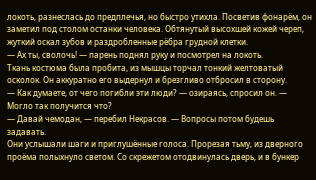локоть, разнеслась до предплечья, но быстро утихла. Посветив фонарём, он заметил под столом останки человека. Обтянутый высохшей кожей череп, жуткий оскал зубов и раздробленные рёбра грудной клетки.
— Ах ты, сволочь! — парень поднял руку и посмотрел на локоть.
Ткань костюма была пробита, из мышцы торчал тонкий желтоватый осколок. Он аккуратно его выдернул и брезгливо отбросил в сторону.
— Как думаете, от чего погибли эти люди? — озираясь, спросил он. — Могло так получится что?
— Давай чемодан, — перебил Некрасов. — Вопросы потом будешь задавать.
Они услышали шаги и приглушённые голоса. Прорезая тьму, из дверного проёма полыхнуло светом. Со скрежетом отодвинулась дверь, и в бункер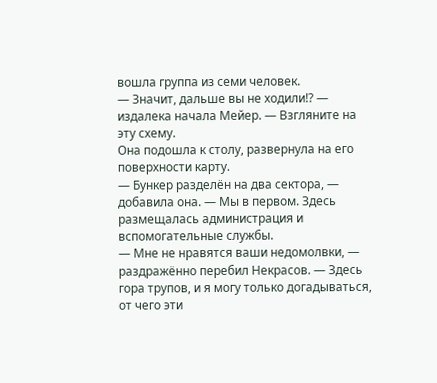вошла группа из семи человек.
— Значит, дальше вы не ходили!? — издалека начала Мейер. — Взгляните на эту схему.
Она подошла к столу, развернула на его поверхности карту.
— Бункер разделён на два сектора, — добавила она. — Мы в первом. Здесь размещалась администрация и вспомогательные службы.
— Мне не нравятся ваши недомолвки, — раздражённо перебил Некрасов. — Здесь гора трупов, и я могу только догадываться, от чего эти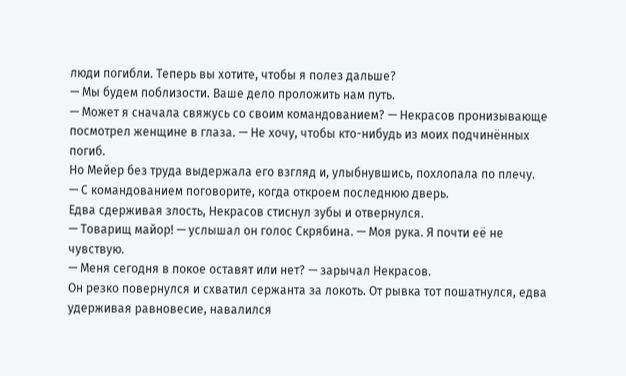люди погибли. Теперь вы хотите, чтобы я полез дальше?
— Мы будем поблизости. Ваше дело проложить нам путь.
— Может я сначала свяжусь со своим командованием? — Некрасов пронизывающе посмотрел женщине в глаза. — Не хочу, чтобы кто-нибудь из моих подчинённых погиб.
Но Мейер без труда выдержала его взгляд и, улыбнувшись, похлопала по плечу.
— С командованием поговорите, когда откроем последнюю дверь.
Едва сдерживая злость, Некрасов стиснул зубы и отвернулся.
— Товарищ майор! — услышал он голос Скрябина. — Моя рука. Я почти её не чувствую.
— Меня сегодня в покое оставят или нет? — зарычал Некрасов.
Он резко повернулся и схватил сержанта за локоть. От рывка тот пошатнулся, едва удерживая равновесие, навалился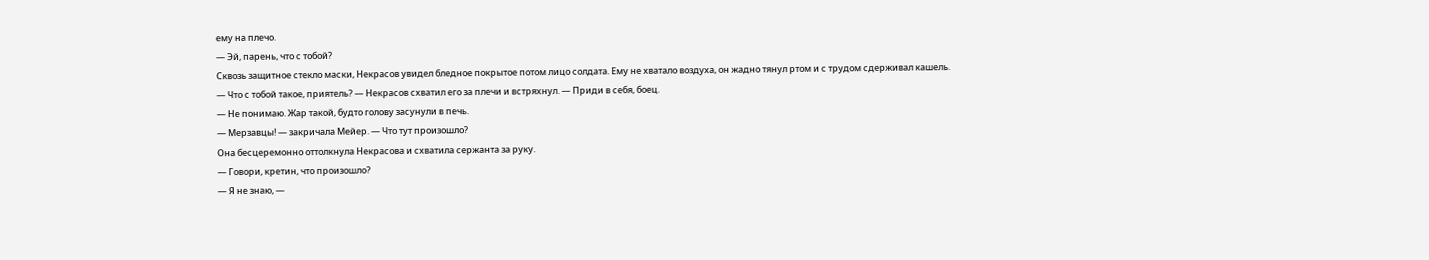ему на плечо.
— Эй, парень, что с тобой?
Сквозь защитное стекло маски, Некрасов увидел бледное покрытое потом лицо солдата. Ему не хватало воздуха, он жадно тянул ртом и с трудом сдерживал кашель.
— Что с тобой такое, приятель? — Некрасов схватил его за плечи и встряхнул. — Приди в себя, боец.
— Не понимаю. Жар такой, будто голову засунули в печь.
— Мерзавцы! — закричала Мейер. — Что тут произошло?
Она бесцеремонно оттолкнула Некрасова и схватила сержанта за руку.
— Говори, кретин, что произошло?
— Я не знаю, —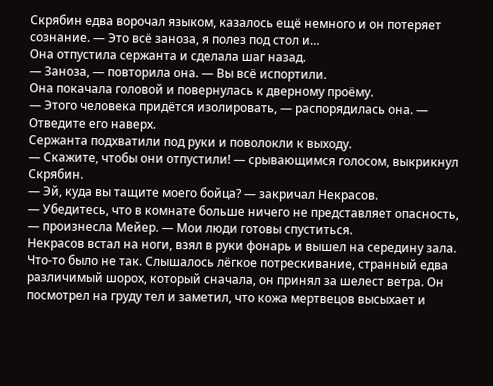Скрябин едва ворочал языком, казалось ещё немного и он потеряет сознание. — Это всё заноза, я полез под стол и…
Она отпустила сержанта и сделала шаг назад.
— Заноза, — повторила она. — Вы всё испортили.
Она покачала головой и повернулась к дверному проёму.
— Этого человека придётся изолировать, — распорядилась она. — Отведите его наверх.
Сержанта подхватили под руки и поволокли к выходу.
— Скажите, чтобы они отпустили! — срывающимся голосом, выкрикнул Скрябин.
— Эй, куда вы тащите моего бойца? — закричал Некрасов.
— Убедитесь, что в комнате больше ничего не представляет опасность, — произнесла Мейер. — Мои люди готовы спуститься.
Некрасов встал на ноги, взял в руки фонарь и вышел на середину зала. Что-то было не так. Слышалось лёгкое потрескивание, странный едва различимый шорох, который сначала, он принял за шелест ветра. Он посмотрел на груду тел и заметил, что кожа мертвецов высыхает и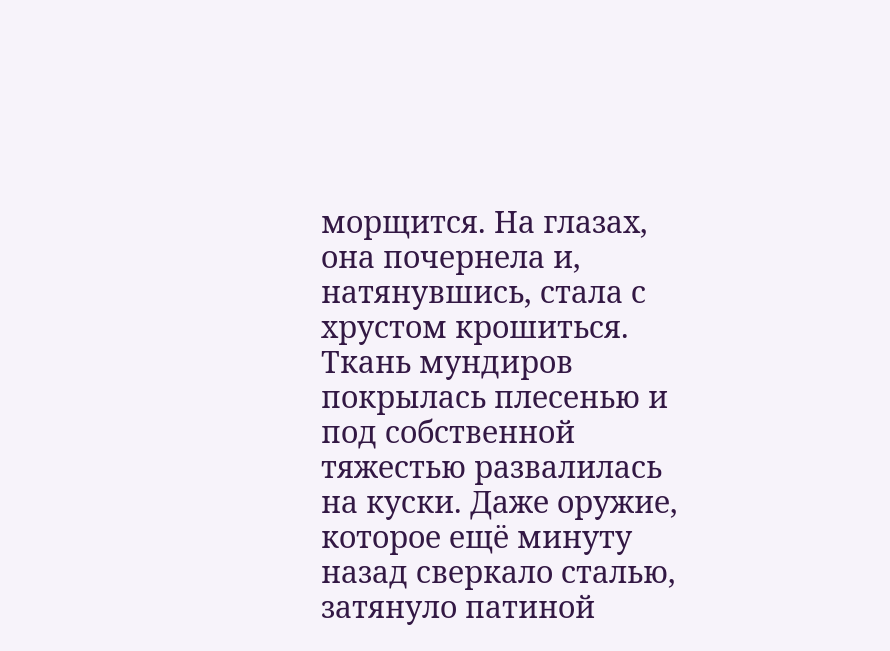морщится. На глазах, она почернела и, натянувшись, стала с хрустом крошиться. Ткань мундиров покрылась плесенью и под собственной тяжестью развалилась на куски. Даже оружие, которое ещё минуту назад сверкало сталью, затянуло патиной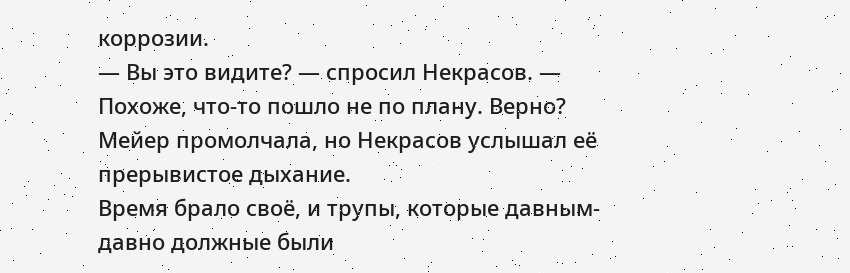коррозии.
— Вы это видите? — спросил Некрасов. — Похоже, что-то пошло не по плану. Верно?
Мейер промолчала, но Некрасов услышал её прерывистое дыхание.
Время брало своё, и трупы, которые давным-давно должные были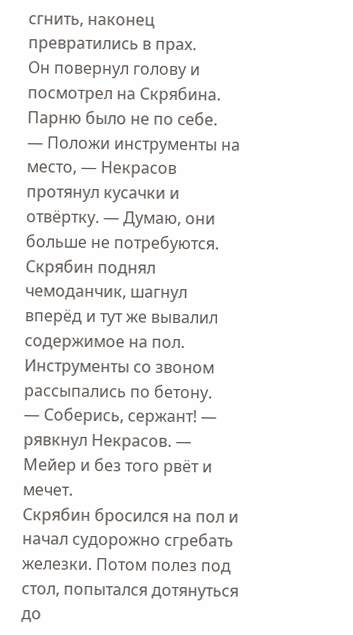сгнить, наконец превратились в прах.
Он повернул голову и посмотрел на Скрябина. Парню было не по себе.
— Положи инструменты на место, — Некрасов протянул кусачки и отвёртку. — Думаю, они больше не потребуются.
Скрябин поднял чемоданчик, шагнул вперёд и тут же вывалил содержимое на пол.
Инструменты со звоном рассыпались по бетону.
— Соберись, сержант! — рявкнул Некрасов. — Мейер и без того рвёт и мечет.
Скрябин бросился на пол и начал судорожно сгребать железки. Потом полез под стол, попытался дотянуться до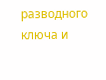разводного ключа и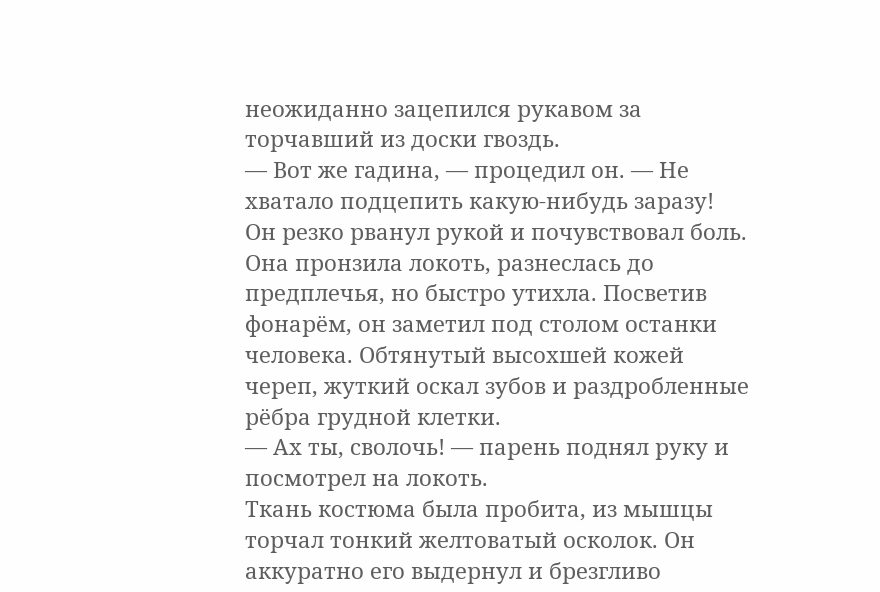неожиданно зацепился рукавом за торчавший из доски гвоздь.
— Вот же гадина, — процедил он. — Не хватало подцепить какую-нибудь заразу!
Он резко рванул рукой и почувствовал боль. Она пронзила локоть, разнеслась до предплечья, но быстро утихла. Посветив фонарём, он заметил под столом останки человека. Обтянутый высохшей кожей череп, жуткий оскал зубов и раздробленные рёбра грудной клетки.
— Ах ты, сволочь! — парень поднял руку и посмотрел на локоть.
Ткань костюма была пробита, из мышцы торчал тонкий желтоватый осколок. Он аккуратно его выдернул и брезгливо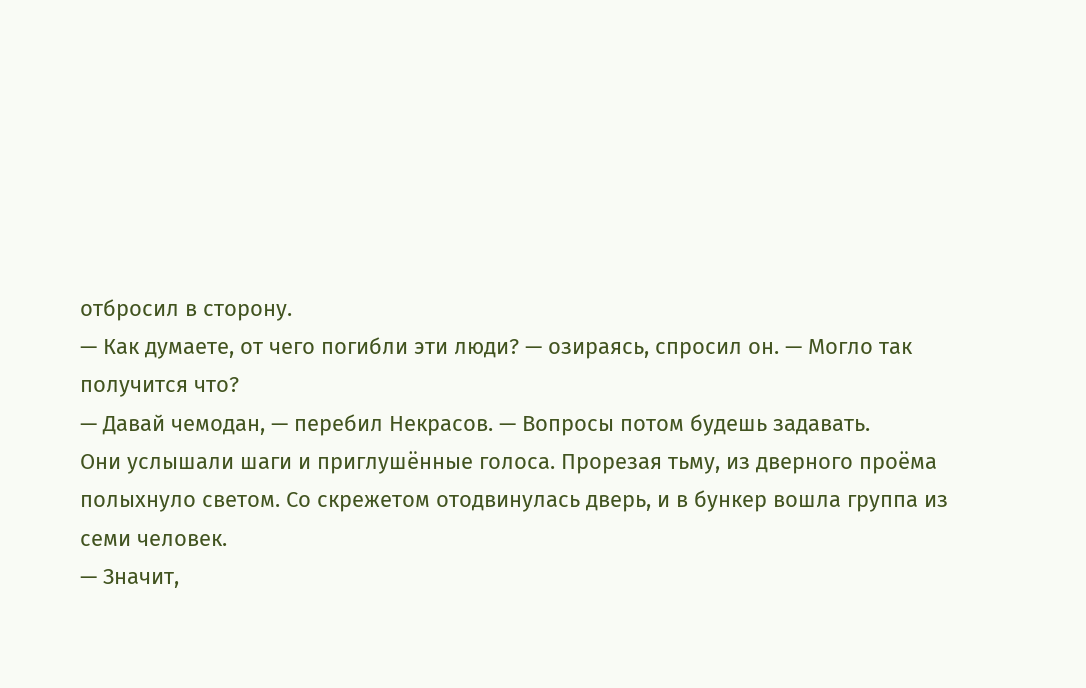отбросил в сторону.
— Как думаете, от чего погибли эти люди? — озираясь, спросил он. — Могло так получится что?
— Давай чемодан, — перебил Некрасов. — Вопросы потом будешь задавать.
Они услышали шаги и приглушённые голоса. Прорезая тьму, из дверного проёма полыхнуло светом. Со скрежетом отодвинулась дверь, и в бункер вошла группа из семи человек.
— Значит,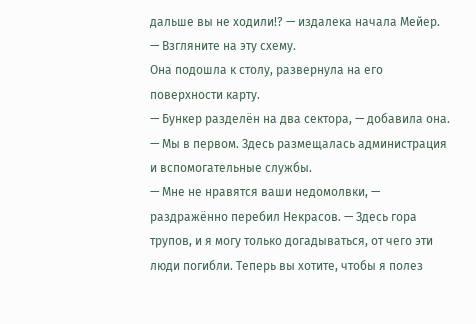дальше вы не ходили!? — издалека начала Мейер. — Взгляните на эту схему.
Она подошла к столу, развернула на его поверхности карту.
— Бункер разделён на два сектора, — добавила она. — Мы в первом. Здесь размещалась администрация и вспомогательные службы.
— Мне не нравятся ваши недомолвки, — раздражённо перебил Некрасов. — Здесь гора трупов, и я могу только догадываться, от чего эти люди погибли. Теперь вы хотите, чтобы я полез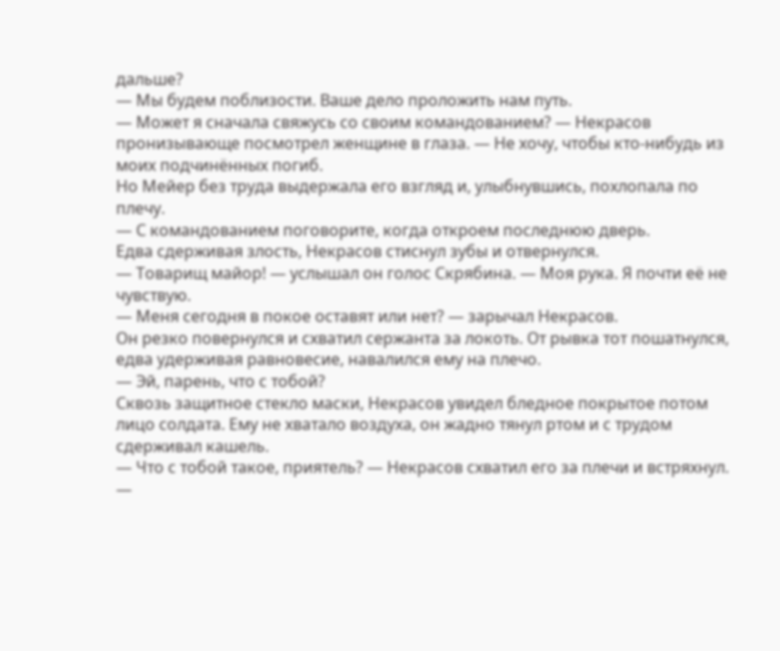дальше?
— Мы будем поблизости. Ваше дело проложить нам путь.
— Может я сначала свяжусь со своим командованием? — Некрасов пронизывающе посмотрел женщине в глаза. — Не хочу, чтобы кто-нибудь из моих подчинённых погиб.
Но Мейер без труда выдержала его взгляд и, улыбнувшись, похлопала по плечу.
— С командованием поговорите, когда откроем последнюю дверь.
Едва сдерживая злость, Некрасов стиснул зубы и отвернулся.
— Товарищ майор! — услышал он голос Скрябина. — Моя рука. Я почти её не чувствую.
— Меня сегодня в покое оставят или нет? — зарычал Некрасов.
Он резко повернулся и схватил сержанта за локоть. От рывка тот пошатнулся, едва удерживая равновесие, навалился ему на плечо.
— Эй, парень, что с тобой?
Сквозь защитное стекло маски, Некрасов увидел бледное покрытое потом лицо солдата. Ему не хватало воздуха, он жадно тянул ртом и с трудом сдерживал кашель.
— Что с тобой такое, приятель? — Некрасов схватил его за плечи и встряхнул. —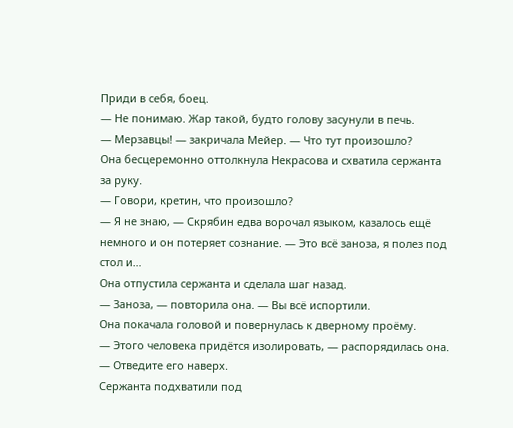Приди в себя, боец.
— Не понимаю. Жар такой, будто голову засунули в печь.
— Мерзавцы! — закричала Мейер. — Что тут произошло?
Она бесцеремонно оттолкнула Некрасова и схватила сержанта за руку.
— Говори, кретин, что произошло?
— Я не знаю, — Скрябин едва ворочал языком, казалось ещё немного и он потеряет сознание. — Это всё заноза, я полез под стол и…
Она отпустила сержанта и сделала шаг назад.
— Заноза, — повторила она. — Вы всё испортили.
Она покачала головой и повернулась к дверному проёму.
— Этого человека придётся изолировать, — распорядилась она. — Отведите его наверх.
Сержанта подхватили под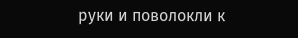руки и поволокли к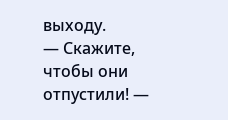выходу.
— Скажите, чтобы они отпустили! —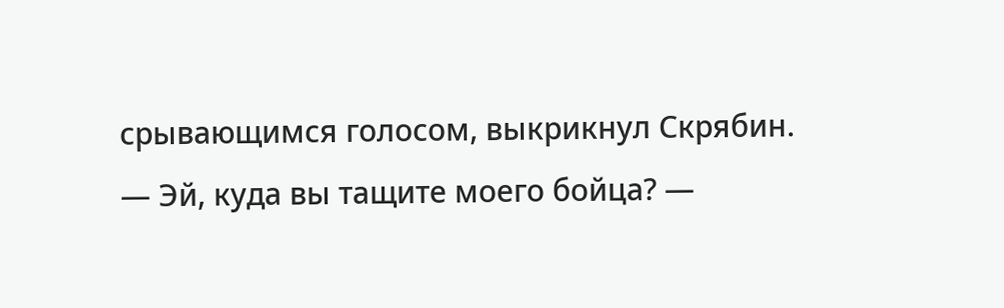срывающимся голосом, выкрикнул Скрябин.
— Эй, куда вы тащите моего бойца? —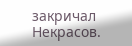закричал Некрасов.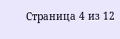Страница 4 из 12